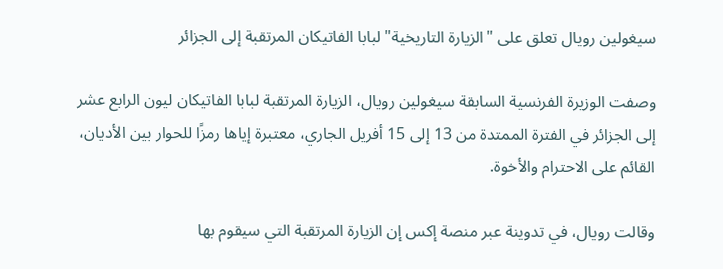سيغولين رويال تعلق على "الزيارة التاريخية" لبابا الفاتيكان المرتقبة إلى الجزائر

وصفت الوزيرة الفرنسية السابقة سيغولين رويال، الزيارة المرتقبة لبابا الفاتيكان ليون الرابع عشر إلى الجزائر في الفترة الممتدة من 13 إلى 15 أفريل الجاري، معتبرة إياها رمزًا للحوار بين الأديان، القائم على الاحترام والأخوة.

وقالت رويال، في تدوينة عبر منصة إكس إن الزيارة المرتقبة التي سيقوم بها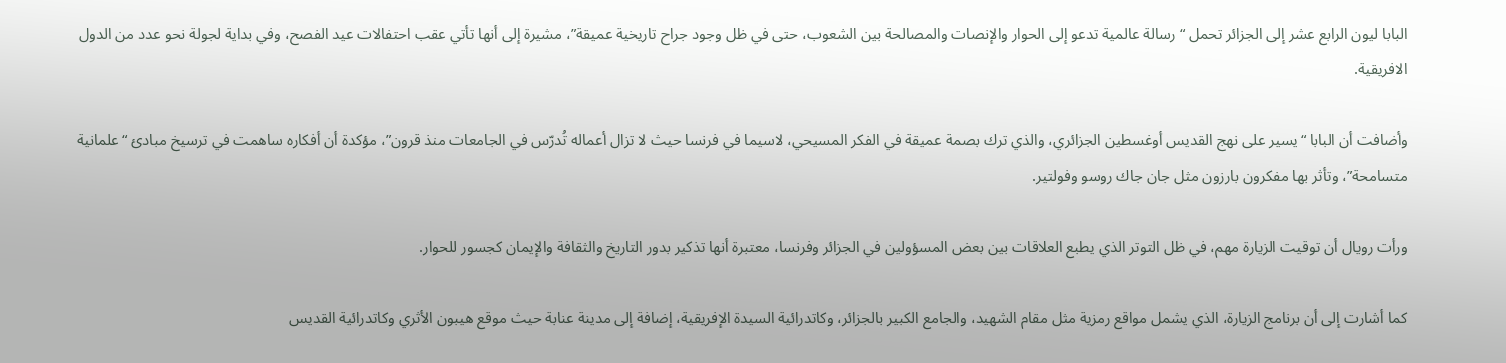البابا ليون الرابع عشر إلى الجزائر تحمل “رسالة عالمية تدعو إلى الحوار والإنصات والمصالحة بين الشعوب، حتى في ظل وجود جراح تاريخية عميقة”، مشيرة إلى أنها تأتي عقب احتفالات عيد الفصح، وفي بداية لجولة نحو عدد من الدول الافريقية.

وأضافت أن البابا “يسير على نهج القديس أوغسطين الجزائري، والذي ترك بصمة عميقة في الفكر المسيحي، لاسيما في فرنسا حيث لا تزال أعماله تُدرّس في الجامعات منذ قرون”، مؤكدة أن أفكاره ساهمت في ترسيخ مبادئ “علمانية متسامحة”، وتأثر بها مفكرون بارزون مثل جان جاك روسو وفولتير.

ورأت رويال أن توقيت الزيارة مهم، في ظل التوتر الذي يطبع العلاقات بين بعض المسؤولين في الجزائر وفرنسا، معتبرة أنها تذكير بدور التاريخ والثقافة والإيمان كجسور للحوار.

كما أشارت إلى أن برنامج الزيارة، الذي يشمل مواقع رمزية مثل مقام الشهيد، والجامع الكبير بالجزائر، وكاتدرائية السيدة الإفريقية، إضافة إلى مدينة عنابة حيث موقع هيبون الأثري وكاتدرائية القديس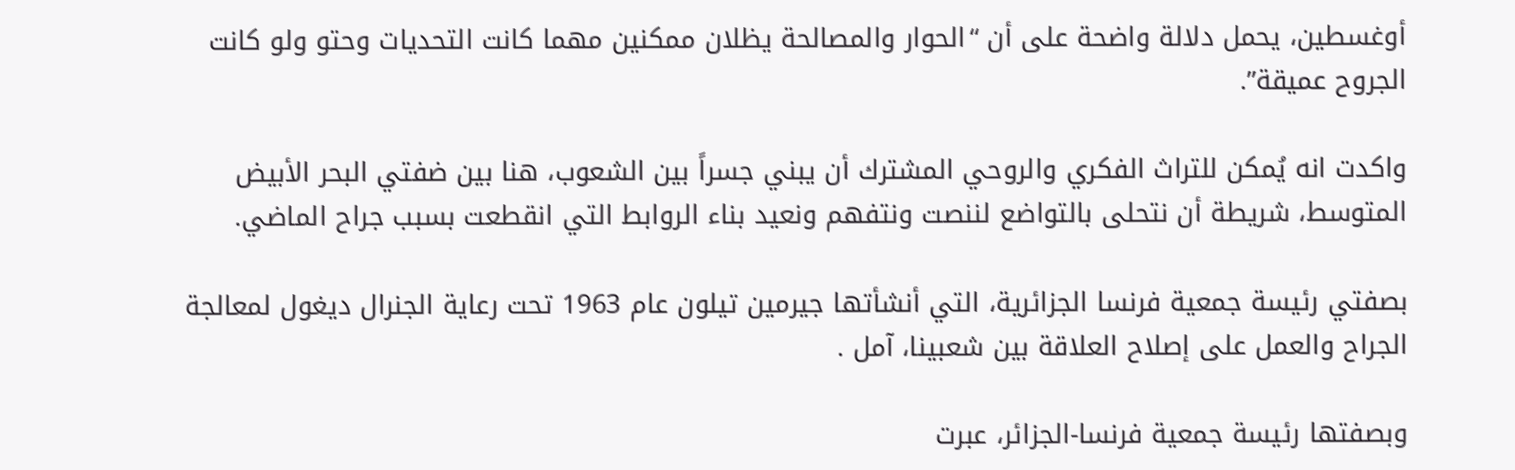أوغسطين، يحمل دلالة واضحة على أن “الحوار والمصالحة يظلان ممكنين مهما كانت التحديات وحتو ولو كانت الجروح عميقة”.

واكدت انه يُمكن للتراث الفكري والروحي المشترك أن يبني جسراً بين الشعوب، هنا بين ضفتي البحر الأبيض المتوسط، شريطة أن نتحلى بالتواضع لننصت ونتفهم ونعيد بناء الروابط التي انقطعت بسبب جراح الماضي.

بصفتي رئيسة جمعية فرنسا الجزائرية، التي أنشأتها جيرمين تيلون عام 1963 تحت رعاية الجنرال ديغول لمعالجة الجراح والعمل على إصلاح العلاقة بين شعبينا، آمل .

وبصفتها رئيسة جمعية فرنسا-الجزائر، عبرت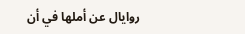روايال عن أملها في أن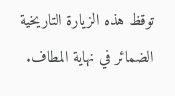توقظ هذه الزيارة التاريخية الضمائر في نهاية المطاف.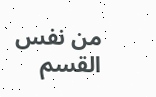من نفس القسم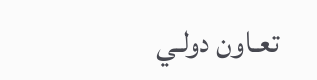تعـاون دولـي